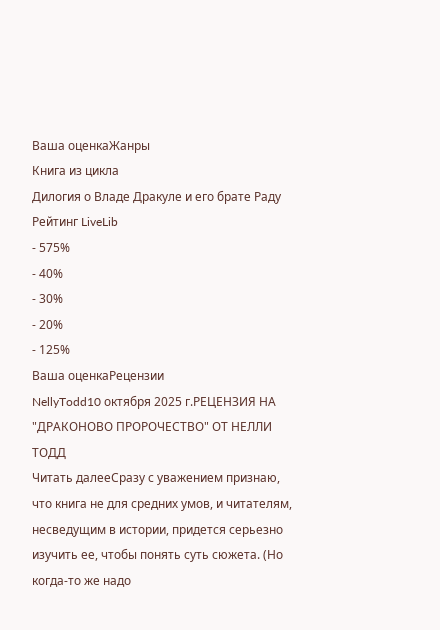Ваша оценкаЖанры
Книга из цикла
Дилогия о Владе Дракуле и его брате Раду
Рейтинг LiveLib
- 575%
- 40%
- 30%
- 20%
- 125%
Ваша оценкаРецензии
NellyTodd10 октября 2025 г.РЕЦЕНЗИЯ НА "ДРАКОНОВО ПРОРОЧЕСТВО" ОТ НЕЛЛИ ТОДД
Читать далееСразу с уважением признаю, что книга не для средних умов, и читателям, несведущим в истории, придется серьезно изучить ее, чтобы понять суть сюжета. (Но когда-то же надо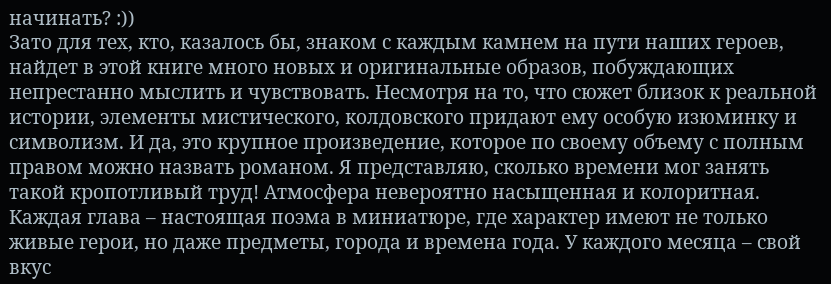начинать? :))
Зато для тех, кто, казалось бы, знаком с каждым камнем на пути наших героев, найдет в этой книге много новых и оригинальные образов, побуждающих непрестанно мыслить и чувствовать. Несмотря на то, что сюжет близок к реальной истории, элементы мистического, колдовского придают ему особую изюминку и символизм. И да, это крупное произведение, которое по своему объему с полным правом можно назвать романом. Я представляю, сколько времени мог занять такой кропотливый труд! Атмосфера невероятно насыщенная и колоритная. Каждая глава – настоящая поэма в миниатюре, где характер имеют не только живые герои, но даже предметы, города и времена года. У каждого месяца – свой вкус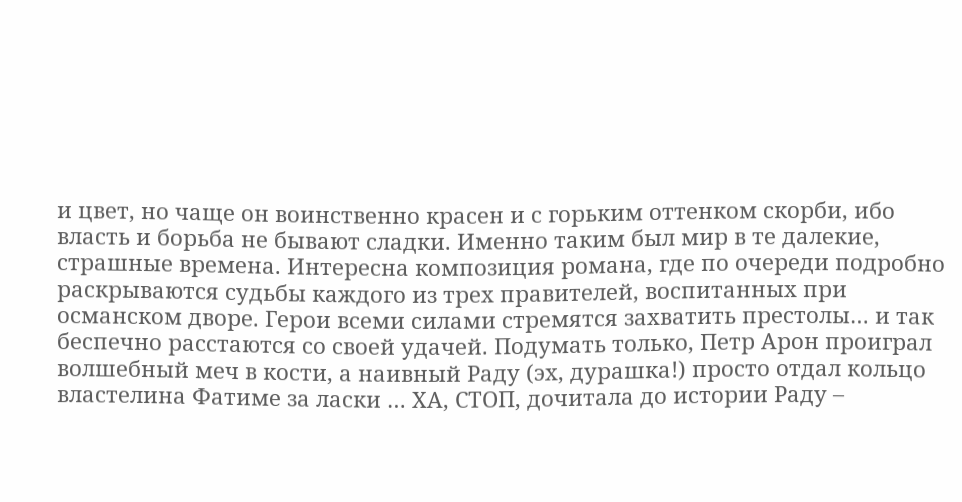и цвет, но чаще он воинственно красен и с горьким оттенком скорби, ибо власть и борьба не бывают сладки. Именно таким был мир в те далекие, страшные времена. Интересна композиция романа, где по очереди подробно раскрываются судьбы каждого из трех правителей, воспитанных при османском дворе. Герои всеми силами стремятся захватить престолы… и так беспечно расстаются со своей удачей. Подумать только, Петр Арон проиграл волшебный меч в кости, а наивный Раду (эх, дурашка!) просто отдал кольцо властелина Фатиме за ласки … ХА, СТОП, дочитала до истории Раду –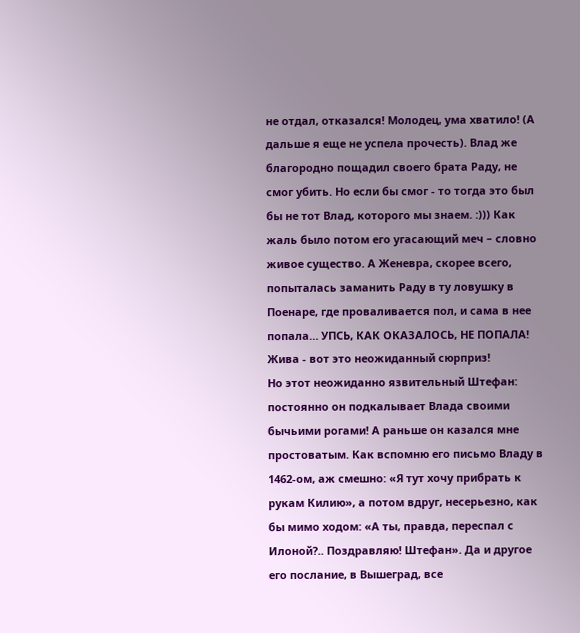не отдал, отказался! Молодец, ума хватило! (А дальше я еще не успела прочесть). Влад же благородно пощадил своего брата Раду, не смог убить. Но если бы смог - то тогда это был бы не тот Влад, которого мы знаем. :))) Как жаль было потом его угасающий меч – словно живое существо. А Женевра, скорее всего, попыталась заманить Раду в ту ловушку в Поенаре, где проваливается пол, и сама в нее попала… УПСЬ, КАК ОКАЗАЛОСЬ, НЕ ПОПАЛА! Жива - вот это неожиданный сюрприз!
Но этот неожиданно язвительный Штефан: постоянно он подкалывает Влада своими бычьими рогами! А раньше он казался мне простоватым. Как вспомню его письмо Владу в 1462-ом, аж смешно: «Я тут хочу прибрать к рукам Килию», а потом вдруг, несерьезно, как бы мимо ходом: «А ты, правда, переспал с Илоной?.. Поздравляю! Штефан». Да и другое его послание, в Вышеград, все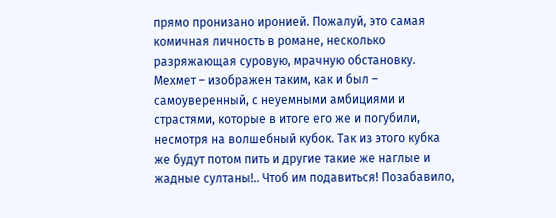прямо пронизано иронией. Пожалуй, это самая комичная личность в романе, несколько разряжающая суровую, мрачную обстановку.
Мехмет – изображен таким, как и был – самоуверенный, с неуемными амбициями и страстями, которые в итоге его же и погубили, несмотря на волшебный кубок. Так из этого кубка же будут потом пить и другие такие же наглые и жадные султаны!.. Чтоб им подавиться! Позабавило,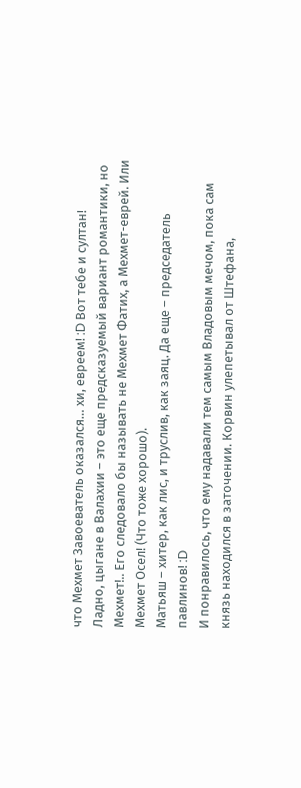что Мехмет Завоеватель оказался… хи, евреем! :D Вот тебе и султан!
Ладно, цыгане в Валахии – это еще предсказуемый вариант романтики, но Мехмет!.. Его следовало бы называть не Мехмет Фатих, а Мехмет-еврей. Или Мехмет Осел! (Что тоже хорошо).
Матьяш – хитер, как лис, и труслив, как заяц. Да еще – председатель павлинов! :D
И понравилось, что ему надавали тем самым Владовым мечом, пока сам князь находился в заточении. Корвин улепетывал от Штефана,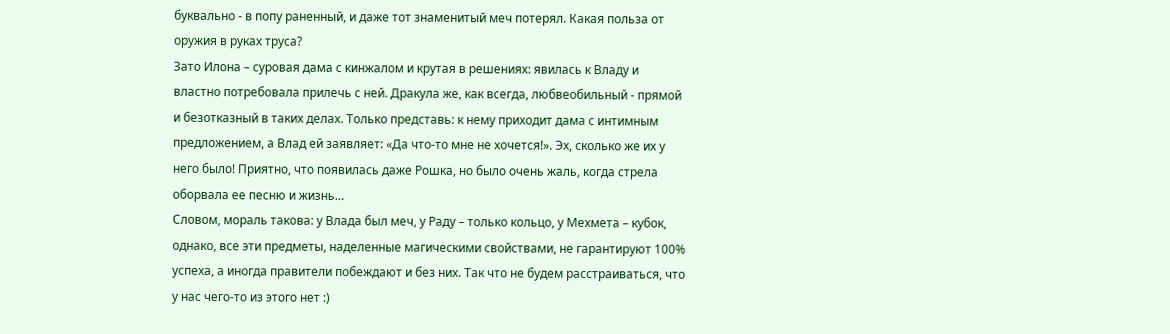буквально - в попу раненный, и даже тот знаменитый меч потерял. Какая польза от оружия в руках труса?
Зато Илона – суровая дама с кинжалом и крутая в решениях: явилась к Владу и властно потребовала прилечь с ней. Дракула же, как всегда, любвеобильный - прямой и безотказный в таких делах. Только представь: к нему приходит дама с интимным предложением, а Влад ей заявляет: «Да что-то мне не хочется!». Эх, сколько же их у него было! Приятно, что появилась даже Рошка, но было очень жаль, когда стрела оборвала ее песню и жизнь…
Словом, мораль такова: у Влада был меч, у Раду – только кольцо, у Мехмета – кубок, однако, все эти предметы, наделенные магическими свойствами, не гарантируют 100% успеха, а иногда правители побеждают и без них. Так что не будем расстраиваться, что у нас чего-то из этого нет :)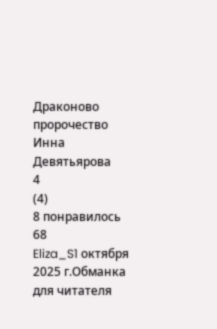Драконово пророчество
Инна Девятьярова
4
(4)
8 понравилось
68
Eliza_S1 октября 2025 г.Обманка для читателя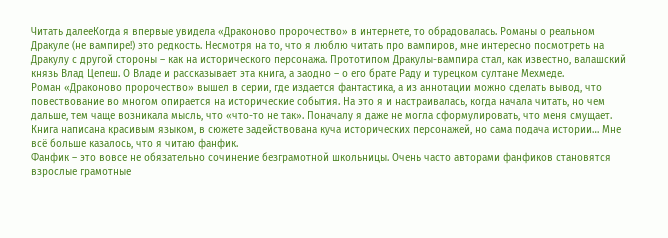Читать далееКогда я впервые увидела «Драконово пророчество» в интернете, то обрадовалась. Романы о реальном Дракуле (не вампире!) это редкость. Несмотря на то, что я люблю читать про вампиров, мне интересно посмотреть на Дракулу с другой стороны – как на исторического персонажа. Прототипом Дракулы-вампира стал, как известно, валашский князь Влад Цепеш. О Владе и рассказывает эта книга, а заодно – о его брате Раду и турецком султане Мехмеде.
Роман «Драконово пророчество» вышел в серии, где издается фантастика, а из аннотации можно сделать вывод, что повествование во многом опирается на исторические события. На это я и настраивалась, когда начала читать, но чем дальше, тем чаще возникала мысль, что «что-то не так». Поначалу я даже не могла сформулировать, что меня смущает. Книга написана красивым языком, в сюжете задействована куча исторических персонажей, но сама подача истории… Мне всё больше казалось, что я читаю фанфик.
Фанфик – это вовсе не обязательно сочинение безграмотной школьницы. Очень часто авторами фанфиков становятся взрослые грамотные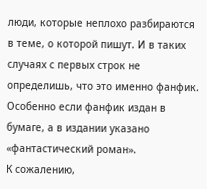люди, которые неплохо разбираются в теме, о которой пишут. И в таких случаях с первых строк не определишь, что это именно фанфик. Особенно если фанфик издан в бумаге, а в издании указано «фантастический роман».
К сожалению,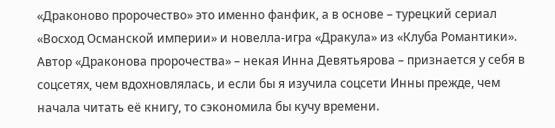«Драконово пророчество» это именно фанфик, а в основе – турецкий сериал «Восход Османской империи» и новелла-игра «Дракула» из «Клуба Романтики». Автор «Драконова пророчества» – некая Инна Девятьярова – признается у себя в соцсетях, чем вдохновлялась, и если бы я изучила соцсети Инны прежде, чем начала читать её книгу, то сэкономила бы кучу времени.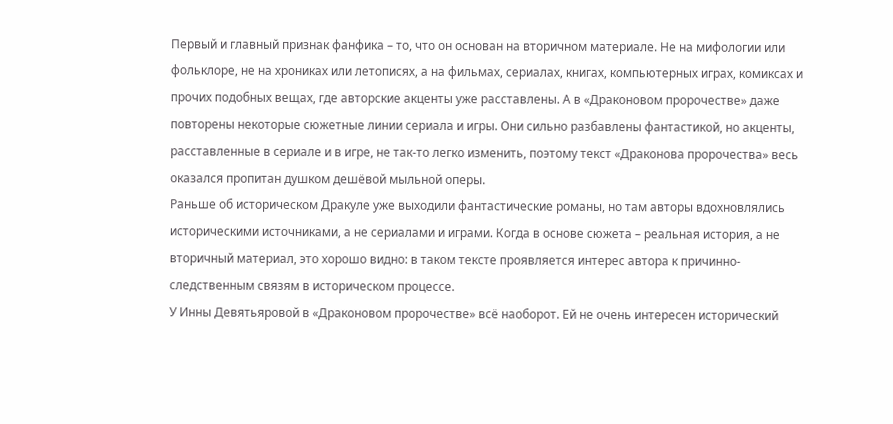Первый и главный признак фанфика – то, что он основан на вторичном материале. Не на мифологии или фольклоре, не на хрониках или летописях, а на фильмах, сериалах, книгах, компьютерных играх, комиксах и прочих подобных вещах, где авторские акценты уже расставлены. А в «Драконовом пророчестве» даже повторены некоторые сюжетные линии сериала и игры. Они сильно разбавлены фантастикой, но акценты, расставленные в сериале и в игре, не так-то легко изменить, поэтому текст «Драконова пророчества» весь оказался пропитан душком дешёвой мыльной оперы.
Раньше об историческом Дракуле уже выходили фантастические романы, но там авторы вдохновлялись историческими источниками, а не сериалами и играми. Когда в основе сюжета – реальная история, а не вторичный материал, это хорошо видно: в таком тексте проявляется интерес автора к причинно-следственным связям в историческом процессе.
У Инны Девятьяровой в «Драконовом пророчестве» всё наоборот. Ей не очень интересен исторический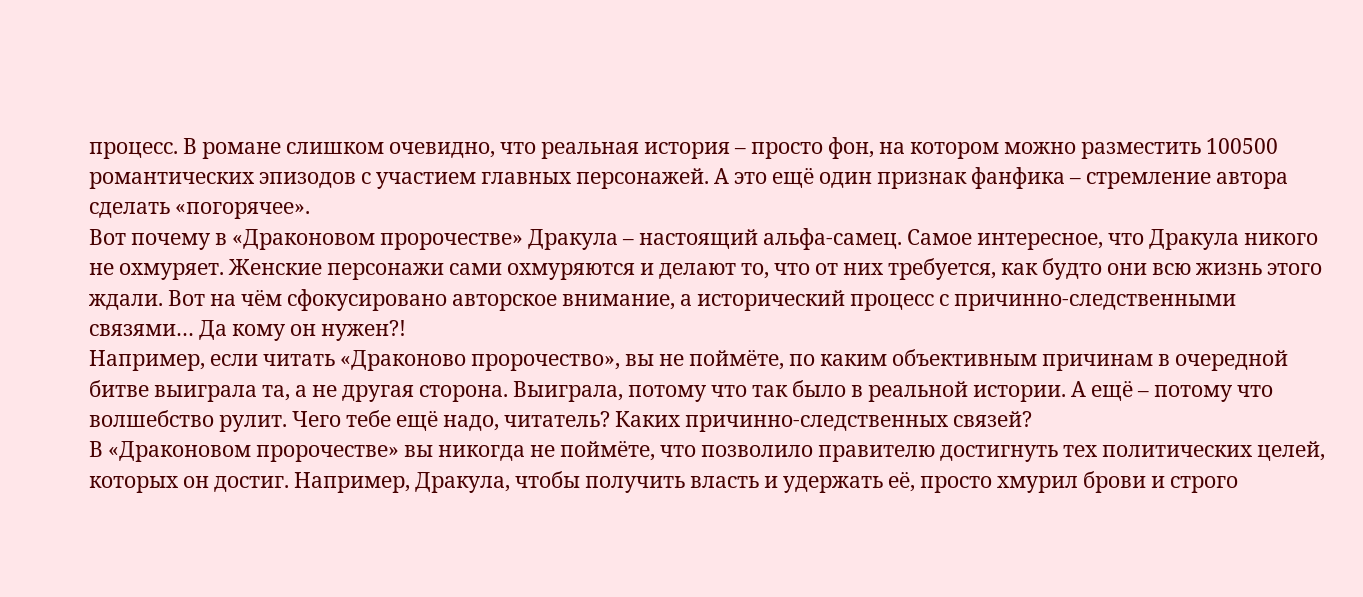процесс. В романе слишком очевидно, что реальная история – просто фон, на котором можно разместить 100500 романтических эпизодов с участием главных персонажей. А это ещё один признак фанфика – стремление автора сделать «погорячее».
Вот почему в «Драконовом пророчестве» Дракула – настоящий альфа-самец. Самое интересное, что Дракула никого не охмуряет. Женские персонажи сами охмуряются и делают то, что от них требуется, как будто они всю жизнь этого ждали. Вот на чём сфокусировано авторское внимание, а исторический процесс с причинно-следственными связями… Да кому он нужен?!
Например, если читать «Драконово пророчество», вы не поймёте, по каким объективным причинам в очередной битве выиграла та, а не другая сторона. Выиграла, потому что так было в реальной истории. А ещё – потому что волшебство рулит. Чего тебе ещё надо, читатель? Каких причинно-следственных связей?
В «Драконовом пророчестве» вы никогда не поймёте, что позволило правителю достигнуть тех политических целей, которых он достиг. Например, Дракула, чтобы получить власть и удержать её, просто хмурил брови и строго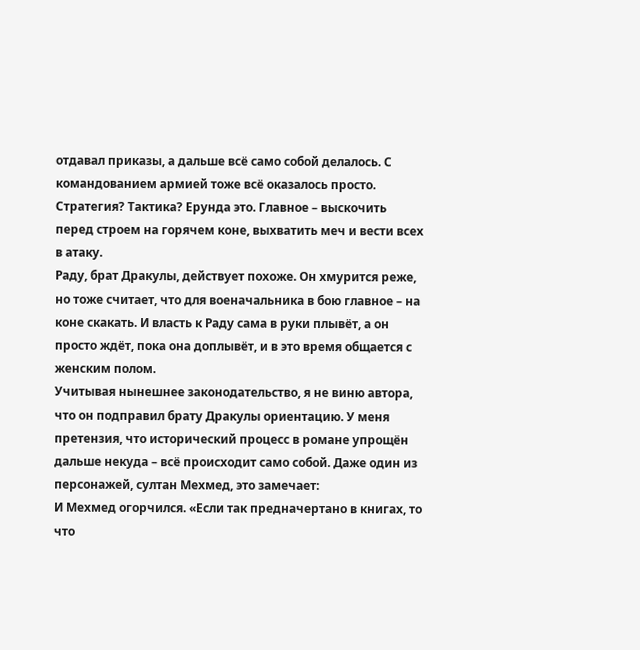отдавал приказы, а дальше всё само собой делалось. С командованием армией тоже всё оказалось просто. Стратегия? Тактика? Ерунда это. Главное – выскочить перед строем на горячем коне, выхватить меч и вести всех в атаку.
Раду, брат Дракулы, действует похоже. Он хмурится реже, но тоже считает, что для военачальника в бою главное – на коне скакать. И власть к Раду сама в руки плывёт, а он просто ждёт, пока она доплывёт, и в это время общается с женским полом.
Учитывая нынешнее законодательство, я не виню автора, что он подправил брату Дракулы ориентацию. У меня претензия, что исторический процесс в романе упрощён дальше некуда – всё происходит само собой. Даже один из персонажей, султан Мехмед, это замечает:
И Мехмед огорчился. «Если так предначертано в книгах, то что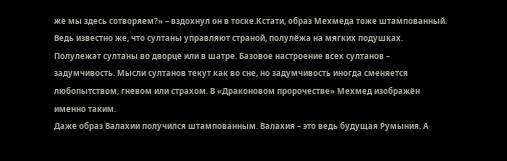же мы здесь сотворяем?» – вздохнул он в тоске.Кстати, образ Мехмеда тоже штампованный. Ведь известно же, что султаны управляют страной, полулёжа на мягких подушках. Полулежат султаны во дворце или в шатре. Базовое настроение всех султанов – задумчивость. Мысли султанов текут как во сне, но задумчивость иногда сменяется любопытством, гневом или страхом. В «Драконовом пророчестве» Мехмед изображён именно таким.
Даже образ Валахии получился штампованным. Валахия – это ведь будущая Румыния. А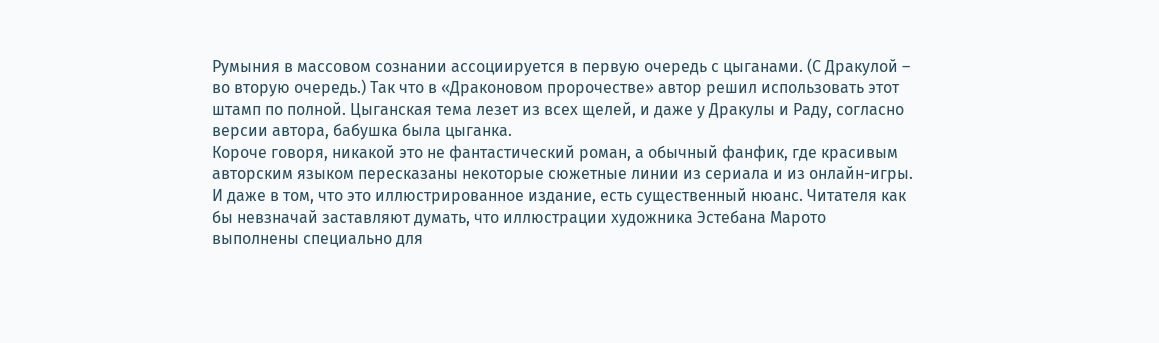Румыния в массовом сознании ассоциируется в первую очередь с цыганами. (С Дракулой – во вторую очередь.) Так что в «Драконовом пророчестве» автор решил использовать этот штамп по полной. Цыганская тема лезет из всех щелей, и даже у Дракулы и Раду, согласно версии автора, бабушка была цыганка.
Короче говоря, никакой это не фантастический роман, а обычный фанфик, где красивым авторским языком пересказаны некоторые сюжетные линии из сериала и из онлайн-игры.
И даже в том, что это иллюстрированное издание, есть существенный нюанс. Читателя как бы невзначай заставляют думать, что иллюстрации художника Эстебана Марото выполнены специально для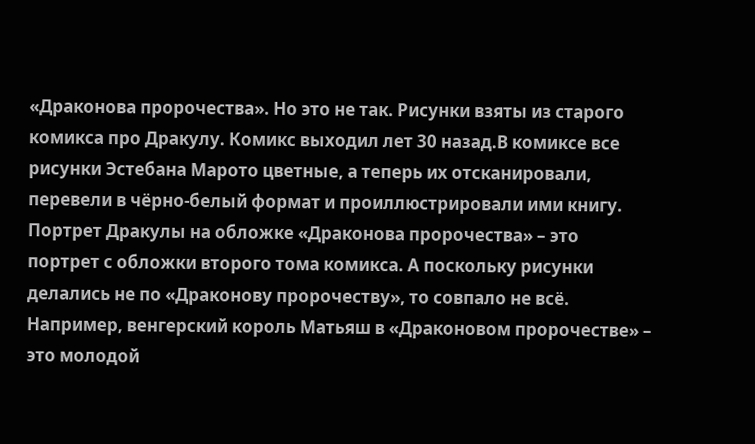«Драконова пророчества». Но это не так. Рисунки взяты из старого комикса про Дракулу. Комикс выходил лет 30 назад.В комиксе все рисунки Эстебана Марото цветные, а теперь их отсканировали, перевели в чёрно-белый формат и проиллюстрировали ими книгу. Портрет Дракулы на обложке «Драконова пророчества» – это портрет с обложки второго тома комикса. А поскольку рисунки делались не по «Драконову пророчеству», то совпало не всё. Например, венгерский король Матьяш в «Драконовом пророчестве» – это молодой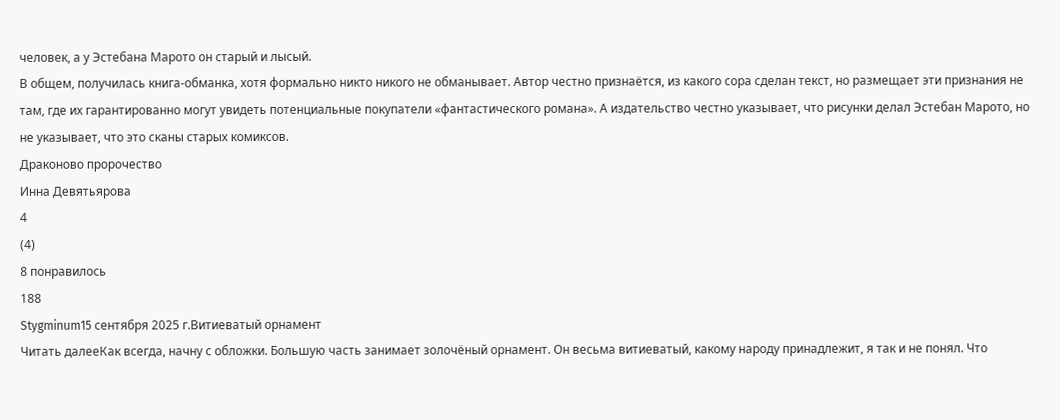человек, а у Эстебана Марото он старый и лысый.
В общем, получилась книга-обманка, хотя формально никто никого не обманывает. Автор честно признаётся, из какого сора сделан текст, но размещает эти признания не там, где их гарантированно могут увидеть потенциальные покупатели «фантастического романа». А издательство честно указывает, что рисунки делал Эстебан Марото, но не указывает, что это сканы старых комиксов.
Драконово пророчество
Инна Девятьярова
4
(4)
8 понравилось
188
Stygminum15 сентября 2025 г.Витиеватый орнамент
Читать далееКак всегда, начну с обложки. Большую часть занимает золочёный орнамент. Он весьма витиеватый, какому народу принадлежит, я так и не понял. Что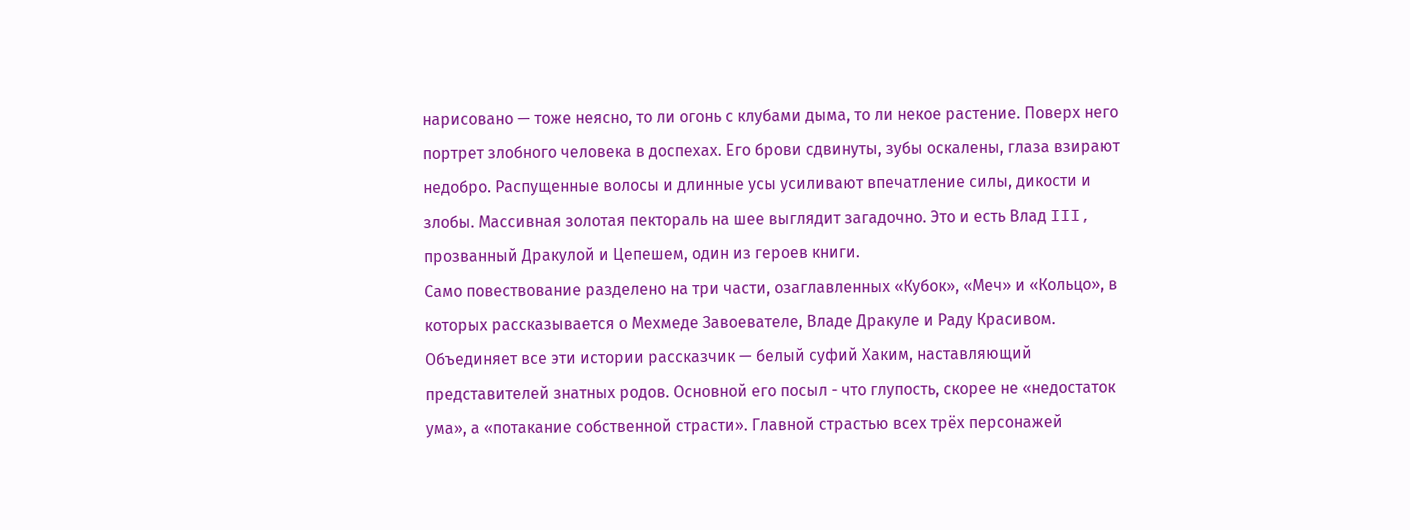нарисовано — тоже неясно, то ли огонь с клубами дыма, то ли некое растение. Поверх него портрет злобного человека в доспехах. Его брови сдвинуты, зубы оскалены, глаза взирают недобро. Распущенные волосы и длинные усы усиливают впечатление силы, дикости и злобы. Массивная золотая пектораль на шее выглядит загадочно. Это и есть Влад III, прозванный Дракулой и Цепешем, один из героев книги.
Само повествование разделено на три части, озаглавленных «Кубок», «Меч» и «Кольцо», в которых рассказывается о Мехмеде Завоевателе, Владе Дракуле и Раду Красивом. Объединяет все эти истории рассказчик — белый суфий Хаким, наставляющий представителей знатных родов. Основной его посыл - что глупость, скорее не «недостаток ума», а «потакание собственной страсти». Главной страстью всех трёх персонажей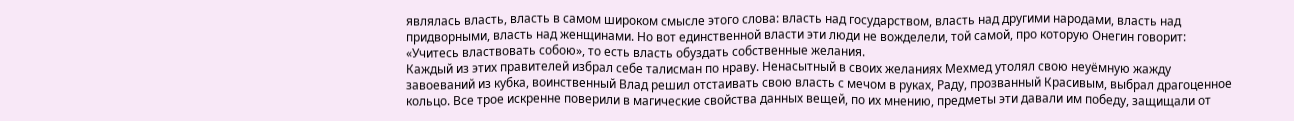являлась власть, власть в самом широком смысле этого слова: власть над государством, власть над другими народами, власть над придворными, власть над женщинами. Но вот единственной власти эти люди не вожделели, той самой, про которую Онегин говорит: «Учитесь властвовать собою», то есть власть обуздать собственные желания.
Каждый из этих правителей избрал себе талисман по нраву. Ненасытный в своих желаниях Мехмед утолял свою неуёмную жажду завоеваний из кубка, воинственный Влад решил отстаивать свою власть с мечом в руках, Раду, прозванный Красивым, выбрал драгоценное кольцо. Все трое искренне поверили в магические свойства данных вещей, по их мнению, предметы эти давали им победу, защищали от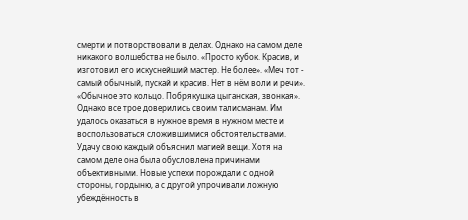смерти и потворствовали в делах. Однако на самом деле никакого волшебства не было. «Просто кубок. Красив, и изготовил его искуснейший мастер. Не более». «Меч тот - самый обычный, пускай и красив. Нет в нём воли и речи». «Обычное это кольцо. Побрякушка цыганская, звонкая».
Однако все трое доверились своим талисманам. Им удалось оказаться в нужное время в нужном месте и воспользоваться сложившимися обстоятельствами. Удачу свою каждый объяснил магией вещи. Хотя на самом деле она была обусловлена причинами объективными. Новые успехи порождали с одной стороны, гордыню, а с другой упрочивали ложную убеждённость в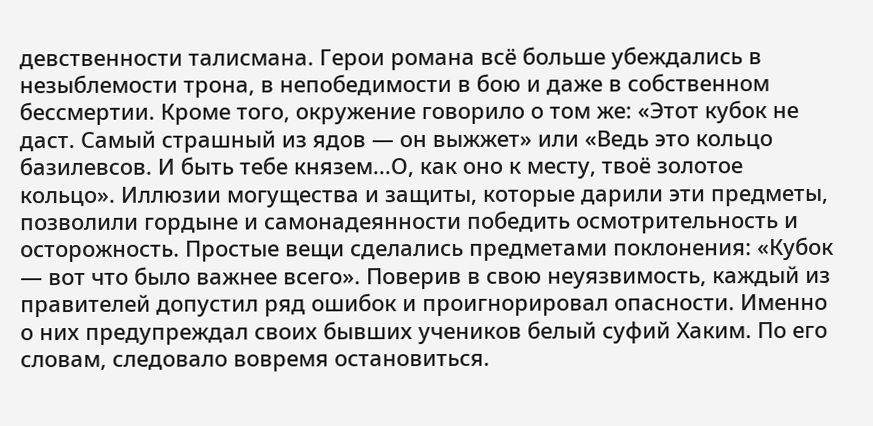девственности талисмана. Герои романа всё больше убеждались в незыблемости трона, в непобедимости в бою и даже в собственном бессмертии. Кроме того, окружение говорило о том же: «Этот кубок не даст. Самый страшный из ядов — он выжжет» или «Ведь это кольцо базилевсов. И быть тебе князем...О, как оно к месту, твоё золотое кольцо». Иллюзии могущества и защиты, которые дарили эти предметы, позволили гордыне и самонадеянности победить осмотрительность и осторожность. Простые вещи сделались предметами поклонения: «Кубок — вот что было важнее всего». Поверив в свою неуязвимость, каждый из правителей допустил ряд ошибок и проигнорировал опасности. Именно о них предупреждал своих бывших учеников белый суфий Хаким. По его словам, следовало вовремя остановиться.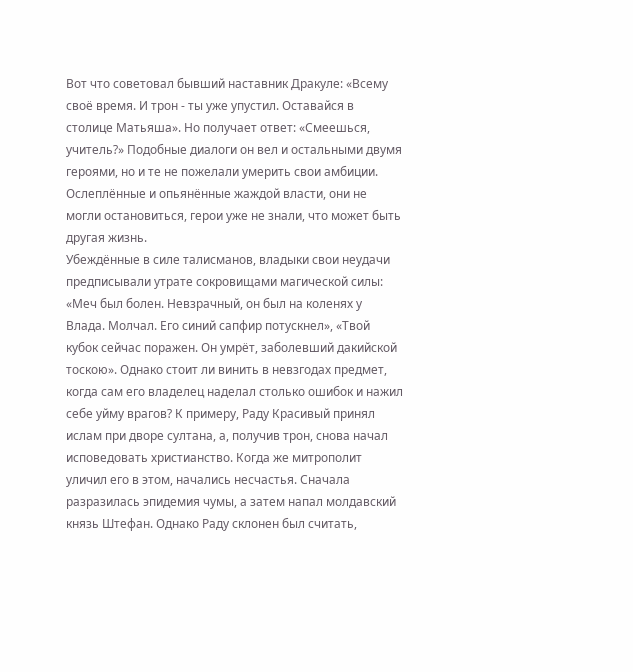Вот что советовал бывший наставник Дракуле: «Всему своё время. И трон - ты уже упустил. Оставайся в столице Матьяша». Но получает ответ: «Смеешься, учитель?» Подобные диалоги он вел и остальными двумя героями, но и те не пожелали умерить свои амбиции. Ослеплённые и опьянённые жаждой власти, они не могли остановиться, герои уже не знали, что может быть другая жизнь.
Убеждённые в силе талисманов, владыки свои неудачи предписывали утрате сокровищами магической силы: «Меч был болен. Невзрачный, он был на коленях у Влада. Молчал. Его синий сапфир потускнел», «Твой кубок сейчас поражен. Он умрёт, заболевший дакийской тоскою». Однако стоит ли винить в невзгодах предмет, когда сам его владелец наделал столько ошибок и нажил себе уйму врагов? К примеру, Раду Красивый принял ислам при дворе султана, а, получив трон, снова начал исповедовать христианство. Когда же митрополит уличил его в этом, начались несчастья. Сначала разразилась эпидемия чумы, а затем напал молдавский князь Штефан. Однако Раду склонен был считать,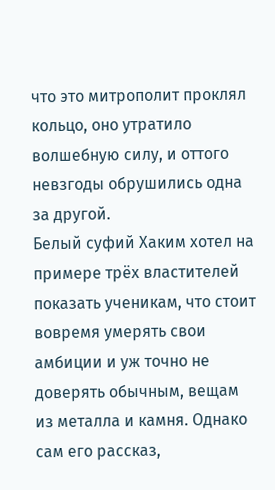что это митрополит проклял кольцо, оно утратило волшебную силу, и оттого невзгоды обрушились одна за другой.
Белый суфий Хаким хотел на примере трёх властителей показать ученикам, что стоит вовремя умерять свои амбиции и уж точно не доверять обычным, вещам из металла и камня. Однако сам его рассказ,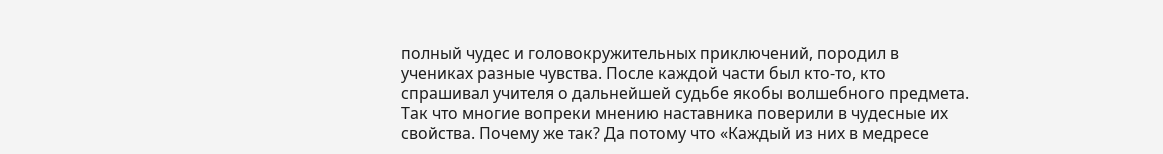полный чудес и головокружительных приключений, породил в учениках разные чувства. После каждой части был кто-то, кто спрашивал учителя о дальнейшей судьбе якобы волшебного предмета. Так что многие вопреки мнению наставника поверили в чудесные их свойства. Почему же так? Да потому что «Каждый из них в медресе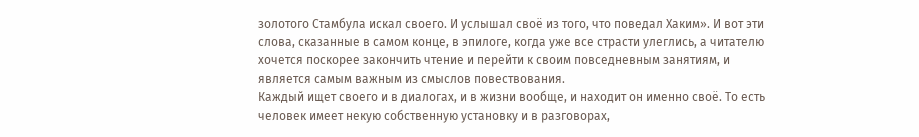золотого Стамбула искал своего. И услышал своё из того, что поведал Хаким». И вот эти слова, сказанные в самом конце, в эпилоге, когда уже все страсти улеглись, а читателю хочется поскорее закончить чтение и перейти к своим повседневным занятиям, и является самым важным из смыслов повествования.
Каждый ищет своего и в диалогах, и в жизни вообще, и находит он именно своё. То есть человек имеет некую собственную установку и в разговорах,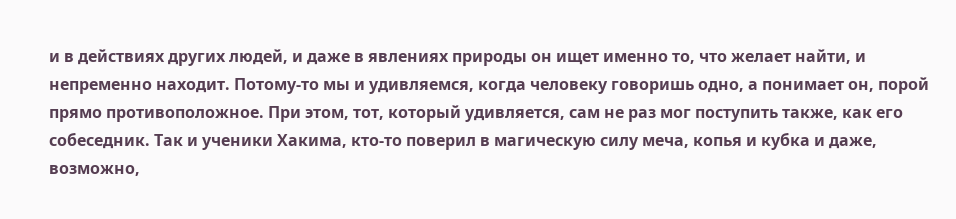и в действиях других людей, и даже в явлениях природы он ищет именно то, что желает найти, и непременно находит. Потому-то мы и удивляемся, когда человеку говоришь одно, а понимает он, порой прямо противоположное. При этом, тот, который удивляется, сам не раз мог поступить также, как его собеседник. Так и ученики Хакима, кто-то поверил в магическую силу меча, копья и кубка и даже, возможно,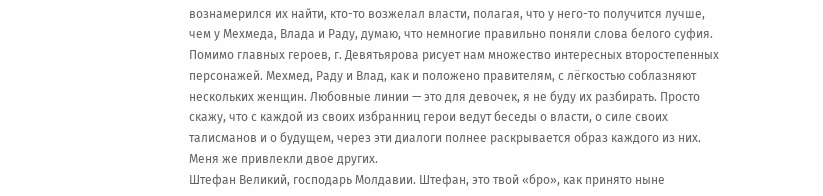вознамерился их найти, кто-то возжелал власти, полагая, что у него-то получится лучше, чем у Мехмеда, Влада и Раду, думаю, что немногие правильно поняли слова белого суфия.
Помимо главных героев, г. Девятьярова рисует нам множество интересных второстепенных персонажей. Мехмед, Раду и Влад, как и положено правителям, с лёгкостью соблазняют нескольких женщин. Любовные линии — это для девочек, я не буду их разбирать. Просто скажу, что с каждой из своих избранниц герои ведут беседы о власти, о силе своих талисманов и о будущем, через эти диалоги полнее раскрывается образ каждого из них.
Меня же привлекли двое других.
Штефан Великий, господарь Молдавии. Штефан, это твой «бро», как принято ныне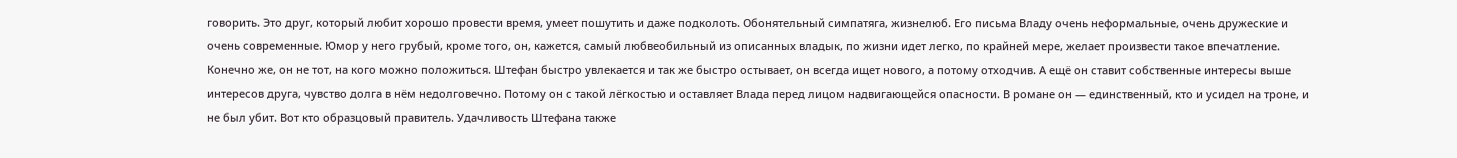говорить. Это друг, который любит хорошо провести время, умеет пошутить и даже подколоть. Обонятельный симпатяга, жизнелюб. Его письма Владу очень неформальные, очень дружеские и очень современные. Юмор у него грубый, кроме того, он, кажется, самый любвеобильный из описанных владык, по жизни идет легко, по крайней мере, желает произвести такое впечатление. Конечно же, он не тот, на кого можно положиться. Штефан быстро увлекается и так же быстро остывает, он всегда ищет нового, а потому отходчив. А ещё он ставит собственные интересы выше интересов друга, чувство долга в нём недолговечно. Потому он с такой лёгкостью и оставляет Влада перед лицом надвигающейся опасности. В романе он — единственный, кто и усидел на троне, и не был убит. Вот кто образцовый правитель. Удачливость Штефана также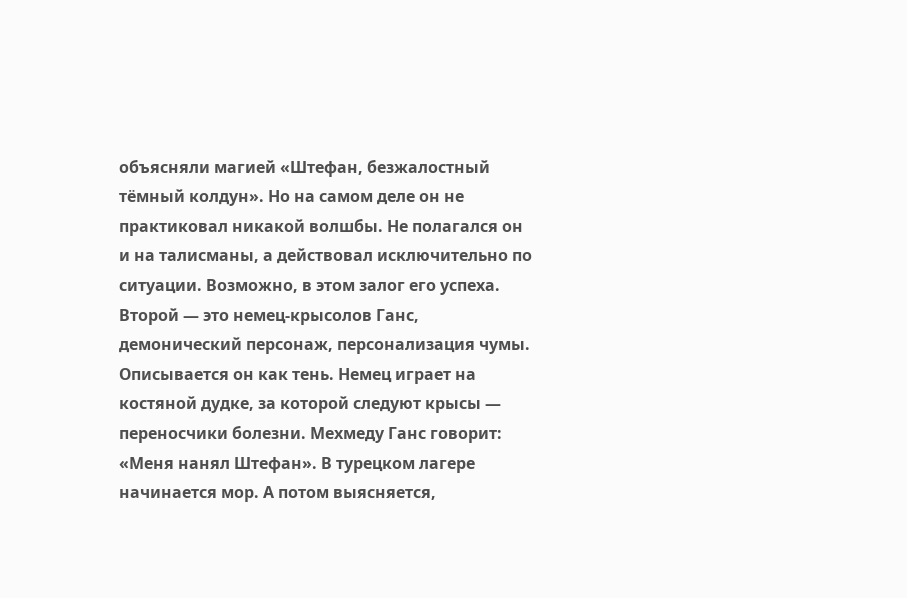объясняли магией «Штефан, безжалостный тёмный колдун». Но на самом деле он не практиковал никакой волшбы. Не полагался он и на талисманы, а действовал исключительно по ситуации. Возможно, в этом залог его успеха.
Второй — это немец-крысолов Ганс, демонический персонаж, персонализация чумы. Описывается он как тень. Немец играет на костяной дудке, за которой следуют крысы — переносчики болезни. Мехмеду Ганс говорит: «Меня нанял Штефан». В турецком лагере начинается мор. А потом выясняется,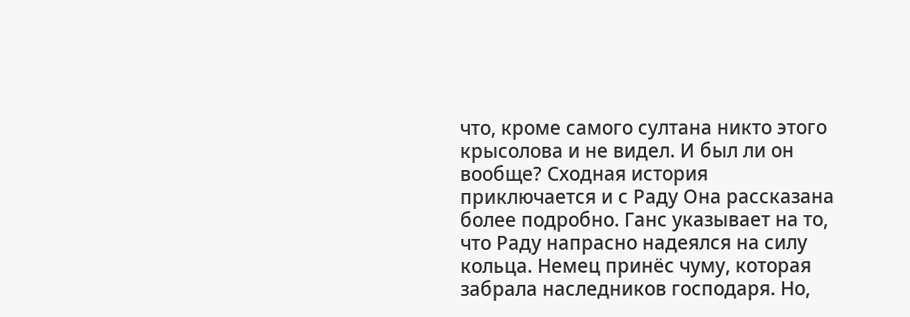что, кроме самого султана никто этого крысолова и не видел. И был ли он вообще? Сходная история приключается и с Раду Она рассказана более подробно. Ганс указывает на то, что Раду напрасно надеялся на силу кольца. Немец принёс чуму, которая забрала наследников господаря. Но,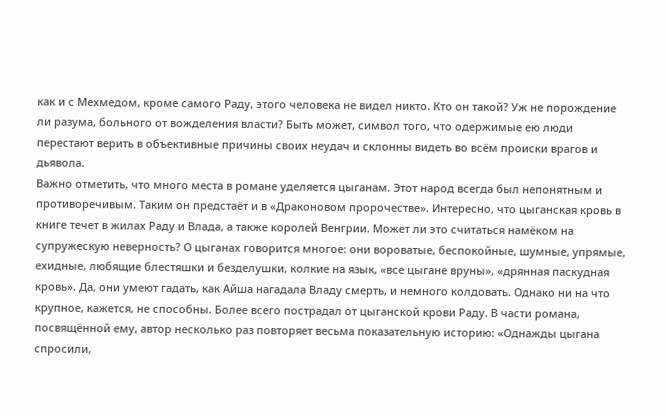как и с Мехмедом, кроме самого Раду, этого человека не видел никто. Кто он такой? Уж не порождение ли разума, больного от вожделения власти? Быть может, символ того, что одержимые ею люди перестают верить в объективные причины своих неудач и склонны видеть во всём происки врагов и дьявола.
Важно отметить, что много места в романе уделяется цыганам. Этот народ всегда был непонятным и противоречивым. Таким он предстаёт и в «Драконовом пророчестве». Интересно, что цыганская кровь в книге течет в жилах Раду и Влада, а также королей Венгрии. Может ли это считаться намёком на супружескую неверность? О цыганах говорится многое: они вороватые, беспокойные, шумные, упрямые, ехидные, любящие блестяшки и безделушки, колкие на язык, «все цыгане вруны», «дрянная паскудная кровь». Да, они умеют гадать, как Айша нагадала Владу смерть, и немного колдовать. Однако ни на что крупное, кажется, не способны. Более всего пострадал от цыганской крови Раду. В части романа, посвящённой ему, автор несколько раз повторяет весьма показательную историю: «Однажды цыгана спросили,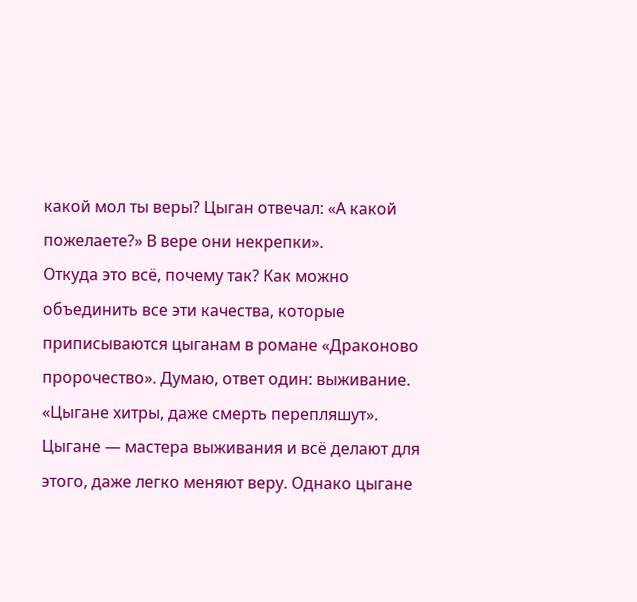какой мол ты веры? Цыган отвечал: «А какой пожелаете?» В вере они некрепки».
Откуда это всё, почему так? Как можно объединить все эти качества, которые приписываются цыганам в романе «Драконово пророчество». Думаю, ответ один: выживание. «Цыгане хитры, даже смерть перепляшут». Цыгане — мастера выживания и всё делают для этого, даже легко меняют веру. Однако цыгане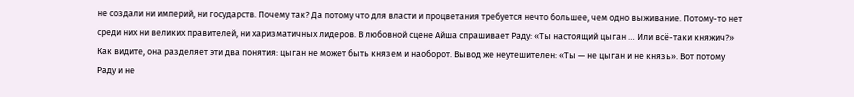не создали ни империй, ни государств. Почему так? Да потому что для власти и процветания требуется нечто большее, чем одно выживание. Потому-то нет среди них ни великих правителей, ни харизматичных лидеров. В любовной сцене Айша спрашивает Раду: «Ты настоящий цыган … Или всё-таки княжич?» Как видите, она разделяет эти два понятия: цыган не может быть князем и наоборот. Вывод же неутешителен: «Ты — не цыган и не князь». Вот потому Раду и не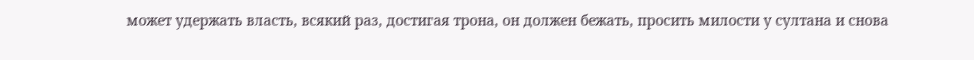может удержать власть, всякий раз, достигая трона, он должен бежать, просить милости у султана и снова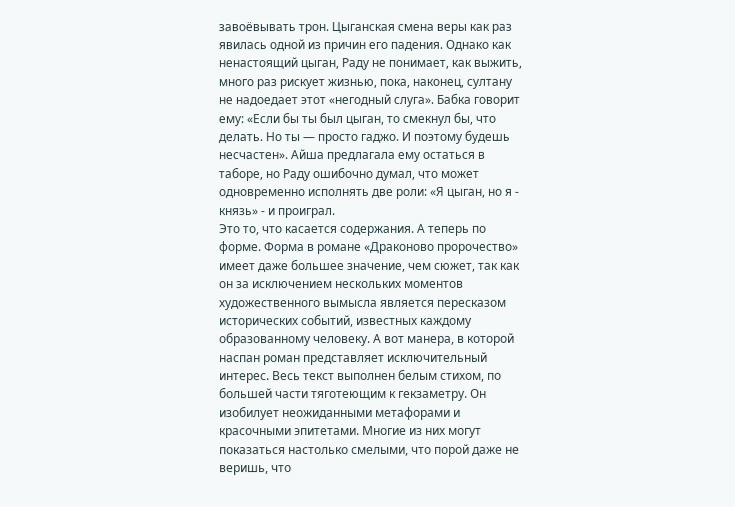завоёвывать трон. Цыганская смена веры как раз явилась одной из причин его падения. Однако как ненастоящий цыган, Раду не понимает, как выжить, много раз рискует жизнью, пока, наконец, султану не надоедает этот «негодный слуга». Бабка говорит ему: «Если бы ты был цыган, то смекнул бы, что делать. Но ты — просто гаджо. И поэтому будешь несчастен». Айша предлагала ему остаться в таборе, но Раду ошибочно думал, что может одновременно исполнять две роли: «Я цыган, но я - князь» - и проиграл.
Это то, что касается содержания. А теперь по форме. Форма в романе «Драконово пророчество» имеет даже большее значение, чем сюжет, так как он за исключением нескольких моментов художественного вымысла является пересказом исторических событий, известных каждому образованному человеку. А вот манера, в которой наспан роман представляет исключительный интерес. Весь текст выполнен белым стихом, по большей части тяготеющим к гекзаметру. Он изобилует неожиданными метафорами и красочными эпитетами. Многие из них могут показаться настолько смелыми, что порой даже не веришь, что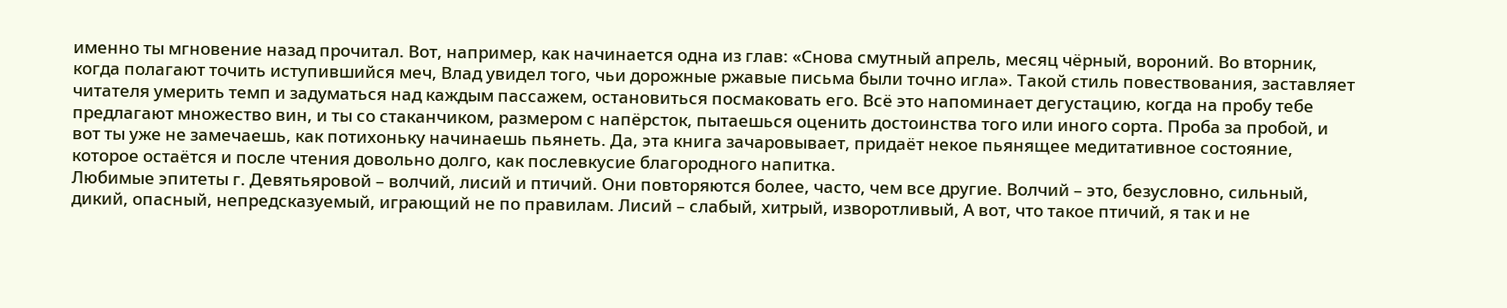именно ты мгновение назад прочитал. Вот, например, как начинается одна из глав: «Снова смутный апрель, месяц чёрный, вороний. Во вторник, когда полагают точить иступившийся меч, Влад увидел того, чьи дорожные ржавые письма были точно игла». Такой стиль повествования, заставляет читателя умерить темп и задуматься над каждым пассажем, остановиться посмаковать его. Всё это напоминает дегустацию, когда на пробу тебе предлагают множество вин, и ты со стаканчиком, размером с напёрсток, пытаешься оценить достоинства того или иного сорта. Проба за пробой, и вот ты уже не замечаешь, как потихоньку начинаешь пьянеть. Да, эта книга зачаровывает, придаёт некое пьянящее медитативное состояние, которое остаётся и после чтения довольно долго, как послевкусие благородного напитка.
Любимые эпитеты г. Девятьяровой – волчий, лисий и птичий. Они повторяются более, часто, чем все другие. Волчий – это, безусловно, сильный, дикий, опасный, непредсказуемый, играющий не по правилам. Лисий – слабый, хитрый, изворотливый, А вот, что такое птичий, я так и не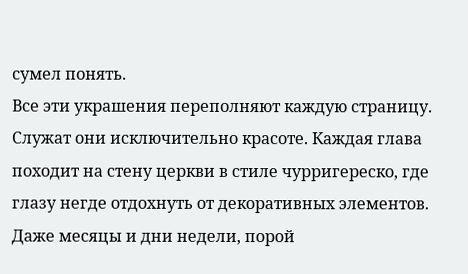сумел понять.
Все эти украшения переполняют каждую страницу. Служат они исключительно красоте. Каждая глава походит на стену церкви в стиле чурригереско, где глазу негде отдохнуть от декоративных элементов. Даже месяцы и дни недели, порой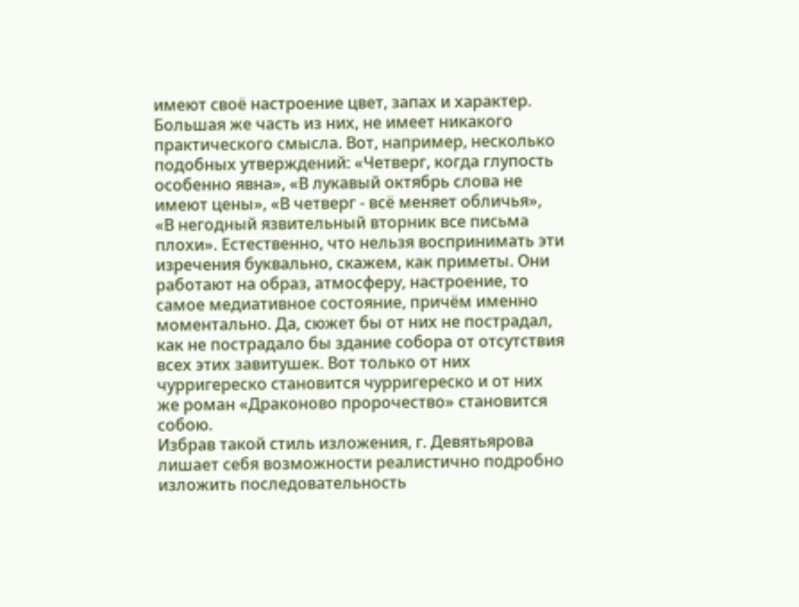имеют своё настроение цвет, запах и характер. Большая же часть из них, не имеет никакого практического смысла. Вот, например, несколько подобных утверждений: «Четверг, когда глупость особенно явна», «В лукавый октябрь слова не имеют цены», «В четверг - всё меняет обличья», «В негодный язвительный вторник все письма плохи». Естественно, что нельзя воспринимать эти изречения буквально, скажем, как приметы. Они работают на образ, атмосферу, настроение, то самое медиативное состояние, причём именно моментально. Да, сюжет бы от них не пострадал, как не пострадало бы здание собора от отсутствия всех этих завитушек. Вот только от них чурригереско становится чурригереско и от них же роман «Драконово пророчество» становится собою.
Избрав такой стиль изложения, г. Девятьярова лишает себя возможности реалистично подробно изложить последовательность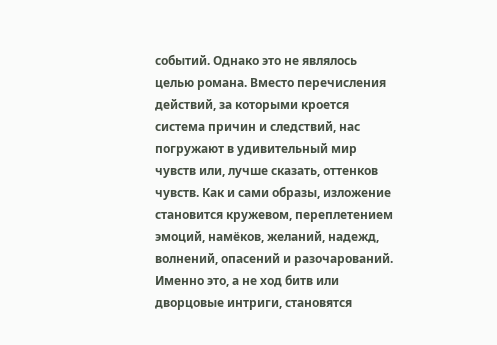событий. Однако это не являлось целью романа. Вместо перечисления действий, за которыми кроется система причин и следствий, нас погружают в удивительный мир чувств или, лучше сказать, оттенков чувств. Как и сами образы, изложение становится кружевом, переплетением эмоций, намёков, желаний, надежд, волнений, опасений и разочарований. Именно это, а не ход битв или дворцовые интриги, становятся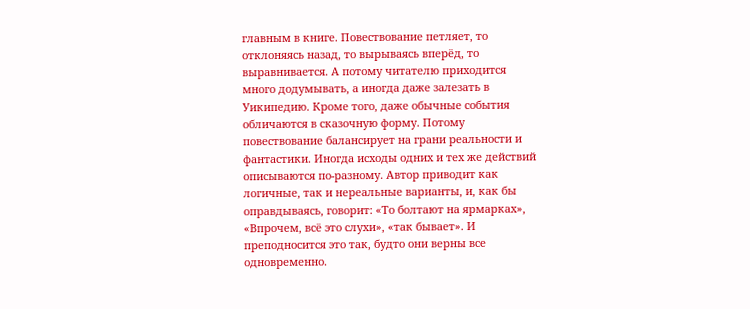главным в книге. Повествование петляет, то отклоняясь назад, то вырываясь вперёд, то выравнивается. А потому читателю приходится много додумывать, а иногда даже залезать в Уикипедию. Кроме того, даже обычные события обличаются в сказочную форму. Потому повествование балансирует на грани реальности и фантастики. Иногда исходы одних и тех же действий описываются по-разному. Автор приводит как логичные, так и нереальные варианты, и, как бы оправдываясь, говорит: «То болтают на ярмарках», «Впрочем, всё это слухи», «так бывает». И преподносится это так, будто они верны все одновременно.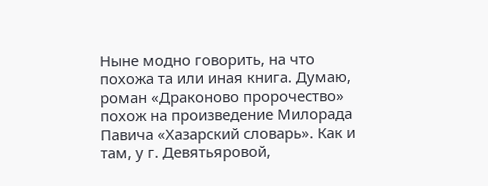Ныне модно говорить, на что похожа та или иная книга. Думаю, роман «Драконово пророчество» похож на произведение Милорада Павича «Хазарский словарь». Как и там, у г. Девятьяровой,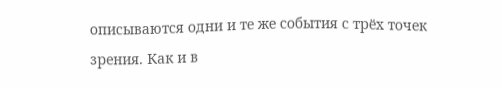описываются одни и те же события с трёх точек зрения. Как и в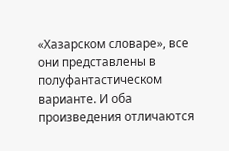«Хазарском словаре», все они представлены в полуфантастическом варианте. И оба произведения отличаются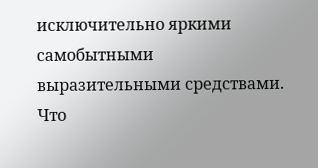исключительно яркими самобытными выразительными средствами.
Что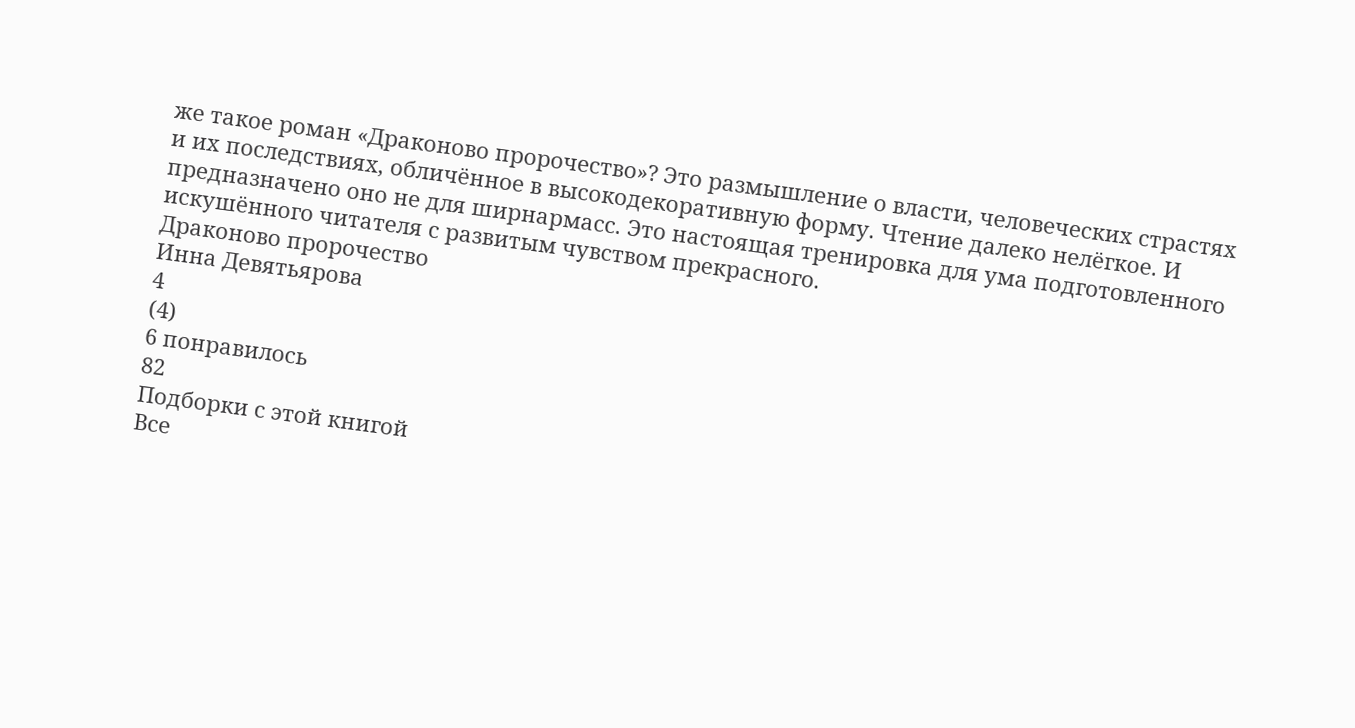же такое роман «Драконово пророчество»? Это размышление о власти, человеческих страстях и их последствиях, обличённое в высокодекоративную форму. Чтение далеко нелёгкое. И предназначено оно не для ширнармасс. Это настоящая тренировка для ума подготовленного искушённого читателя с развитым чувством прекрасного.
Драконово пророчество
Инна Девятьярова
4
(4)
6 понравилось
82
Подборки с этой книгой
Все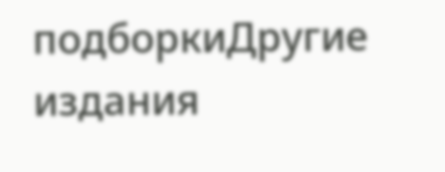подборкиДругие издания